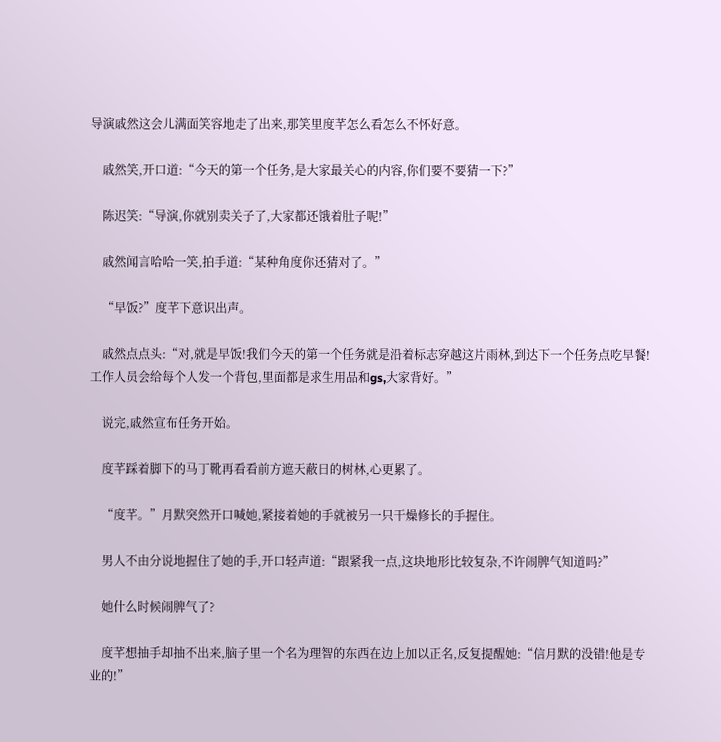导演戚然这会儿满面笑容地走了出来,那笑里度芊怎么看怎么不怀好意。

    戚然笑,开口道:“今天的第一个任务,是大家最关心的内容,你们要不要猜一下?”

    陈迟笑:“导演,你就别卖关子了,大家都还饿着肚子呢!”

    戚然闻言哈哈一笑,拍手道:“某种角度你还猜对了。”

    “早饭?”度芊下意识出声。

    戚然点点头:“对,就是早饭!我们今天的第一个任务就是沿着标志穿越这片雨林,到达下一个任务点吃早餐!工作人员会给每个人发一个背包,里面都是求生用品和gs,大家背好。”

    说完,戚然宣布任务开始。

    度芊踩着脚下的马丁靴再看看前方遮天蔽日的树林,心更累了。

    “度芊。”月默突然开口喊她,紧接着她的手就被另一只干燥修长的手握住。

    男人不由分说地握住了她的手,开口轻声道:“跟紧我一点,这块地形比较复杂,不许闹脾气知道吗?”

    她什么时候闹脾气了?

    度芊想抽手却抽不出来,脑子里一个名为理智的东西在边上加以正名,反复提醒她:“信月默的没错!他是专业的!”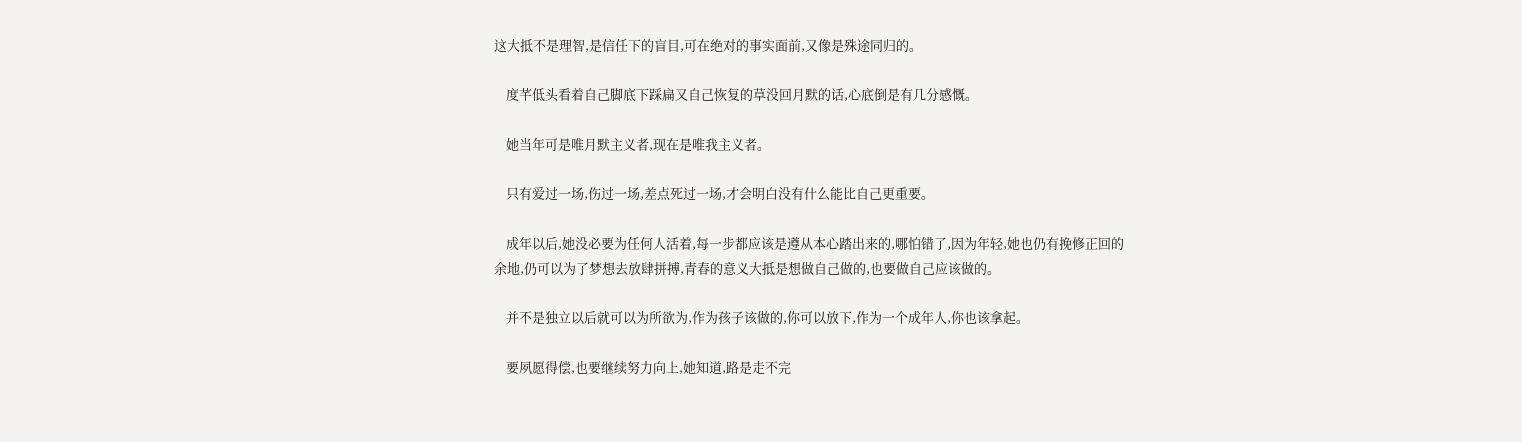这大抵不是理智,是信任下的盲目,可在绝对的事实面前,又像是殊途同归的。

    度芊低头看着自己脚底下踩扁又自己恢复的草没回月默的话,心底倒是有几分感慨。

    她当年可是唯月默主义者,现在是唯我主义者。

    只有爱过一场,伤过一场,差点死过一场,才会明白没有什么能比自己更重要。

    成年以后,她没必要为任何人活着,每一步都应该是遵从本心踏出来的,哪怕错了,因为年轻,她也仍有挽修正回的余地,仍可以为了梦想去放肆拼搏,青春的意义大抵是想做自己做的,也要做自己应该做的。

    并不是独立以后就可以为所欲为,作为孩子该做的,你可以放下,作为一个成年人,你也该拿起。

    要夙愿得偿,也要继续努力向上,她知道,路是走不完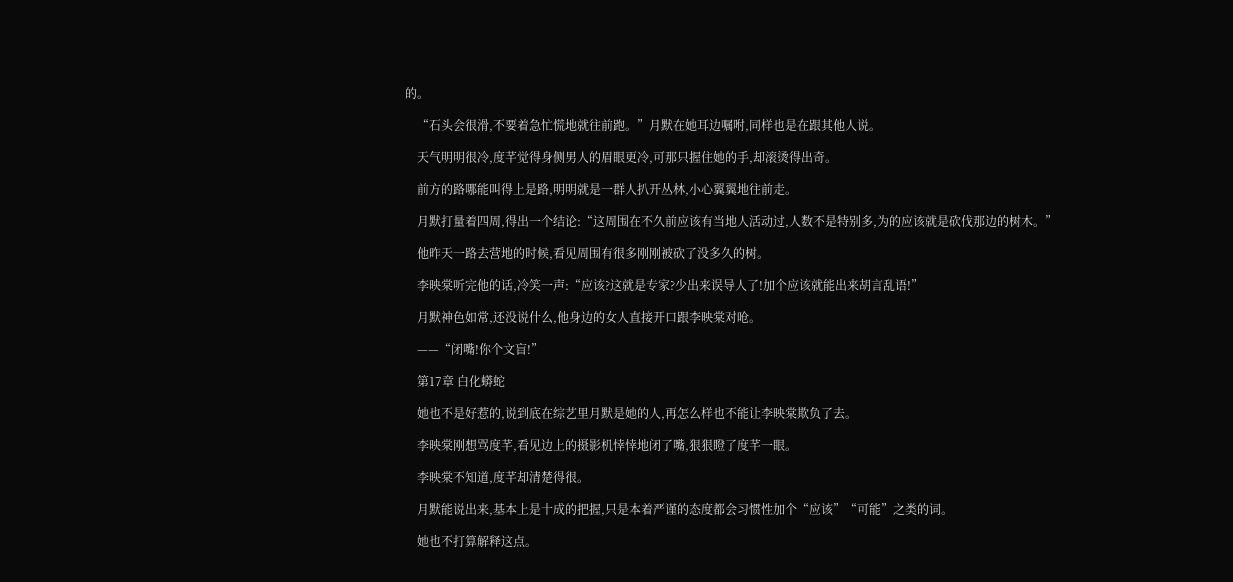的。

    “石头会很滑,不要着急忙慌地就往前跑。”月默在她耳边嘱咐,同样也是在跟其他人说。

    天气明明很冷,度芊觉得身侧男人的眉眼更冷,可那只握住她的手,却滚烫得出奇。

    前方的路哪能叫得上是路,明明就是一群人扒开丛林,小心翼翼地往前走。

    月默打量着四周,得出一个结论:“这周围在不久前应该有当地人活动过,人数不是特别多,为的应该就是砍伐那边的树木。”

    他昨天一路去营地的时候,看见周围有很多刚刚被砍了没多久的树。

    李映棠听完他的话,冷笑一声:“应该?这就是专家?少出来误导人了!加个应该就能出来胡言乱语!”

    月默神色如常,还没说什么,他身边的女人直接开口跟李映棠对呛。

    ——“闭嘴!你个文盲!”

    第17章 白化蟒蛇

    她也不是好惹的,说到底在综艺里月默是她的人,再怎么样也不能让李映棠欺负了去。

    李映棠刚想骂度芊,看见边上的摄影机悻悻地闭了嘴,狠狠瞪了度芊一眼。

    李映棠不知道,度芊却清楚得很。

    月默能说出来,基本上是十成的把握,只是本着严谨的态度都会习惯性加个“应该”“可能”之类的词。

    她也不打算解释这点。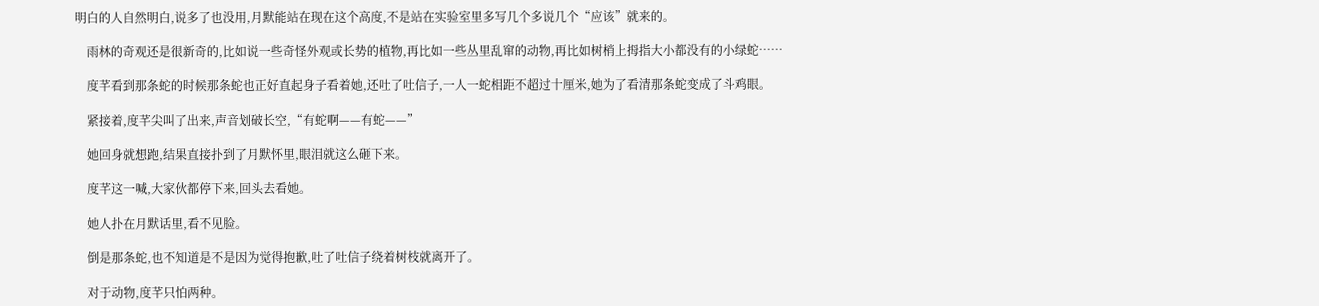明白的人自然明白,说多了也没用,月默能站在现在这个高度,不是站在实验室里多写几个多说几个“应该”就来的。

    雨林的奇观还是很新奇的,比如说一些奇怪外观或长势的植物,再比如一些丛里乱窜的动物,再比如树梢上拇指大小都没有的小绿蛇……

    度芊看到那条蛇的时候那条蛇也正好直起身子看着她,还吐了吐信子,一人一蛇相距不超过十厘米,她为了看清那条蛇变成了斗鸡眼。

    紧接着,度芊尖叫了出来,声音划破长空,“有蛇啊——有蛇——”

    她回身就想跑,结果直接扑到了月默怀里,眼泪就这么砸下来。

    度芊这一喊,大家伙都停下来,回头去看她。

    她人扑在月默话里,看不见脸。

    倒是那条蛇,也不知道是不是因为觉得抱歉,吐了吐信子绕着树枝就离开了。

    对于动物,度芊只怕两种。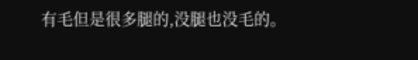有毛但是很多腿的,没腿也没毛的。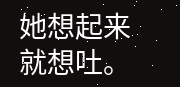她想起来就想吐。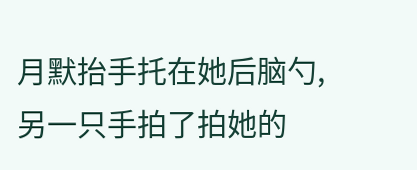月默抬手托在她后脑勺,另一只手拍了拍她的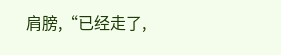肩膀,“已经走了,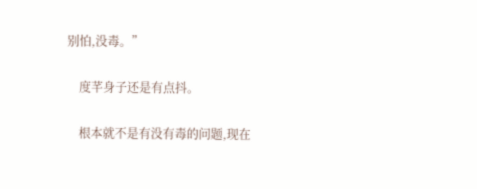别怕,没毒。”

    度芊身子还是有点抖。

    根本就不是有没有毒的问题,现在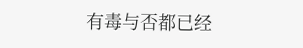有毒与否都已经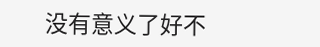没有意义了好不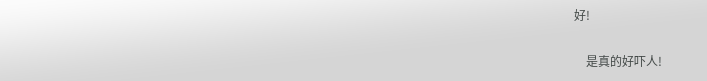好!

    是真的好吓人!